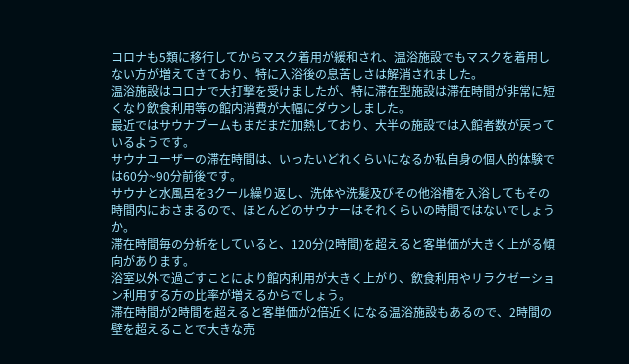コロナも5類に移行してからマスク着用が緩和され、温浴施設でもマスクを着用しない方が増えてきており、特に入浴後の息苦しさは解消されました。
温浴施設はコロナで大打撃を受けましたが、特に滞在型施設は滞在時間が非常に短くなり飲食利用等の館内消費が大幅にダウンしました。
最近ではサウナブームもまだまだ加熱しており、大半の施設では入館者数が戻っているようです。
サウナユーザーの滞在時間は、いったいどれくらいになるか私自身の個人的体験では60分~90分前後です。
サウナと水風呂を3クール繰り返し、洗体や洗髪及びその他浴槽を入浴してもその時間内におさまるので、ほとんどのサウナーはそれくらいの時間ではないでしょうか。
滞在時間毎の分析をしていると、120分(2時間)を超えると客単価が大きく上がる傾向があります。
浴室以外で過ごすことにより館内利用が大きく上がり、飲食利用やリラクゼーション利用する方の比率が増えるからでしょう。
滞在時間が2時間を超えると客単価が2倍近くになる温浴施設もあるので、2時間の壁を超えることで大きな売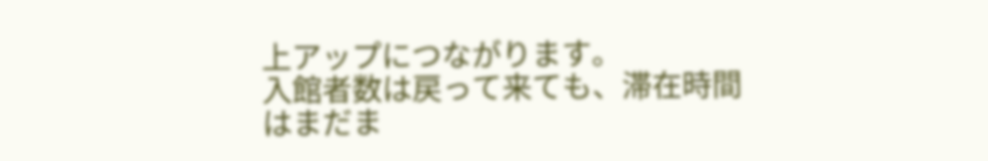上アップにつながります。
入館者数は戻って来ても、滞在時間はまだま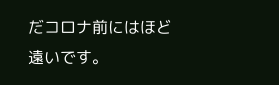だコロナ前にはほど遠いです。